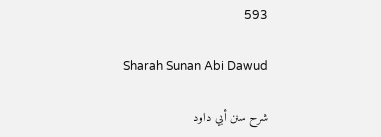593

Sharah Sunan Abi Dawud

شرح سنن أبي داود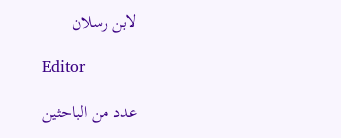لابن رسلان

Editor

عدد من الباحثين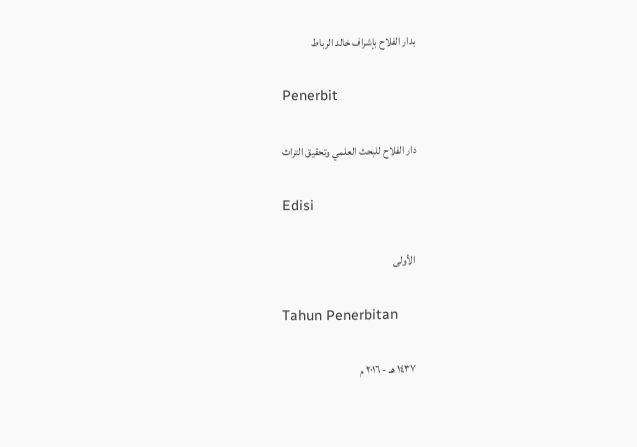بدار الفلاح بإشراف خالد الرباط

Penerbit

دار الفلاح للبحث العلمي وتحقيق التراث

Edisi

الأولى

Tahun Penerbitan

١٤٣٧ هـ - ٢٠١٦ م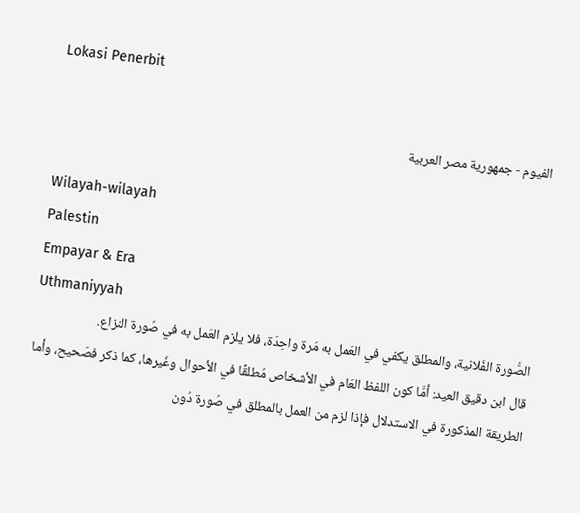Lokasi Penerbit

الفيوم - جمهورية مصر العربية

Wilayah-wilayah
Palestin
Empayar & Era
Uthmaniyyah
الصُّورة الفُلانية، والمطلق يكفي في العَمل به مَرة واحِدَة، فلا يلزم العَمل به في صُورة النزاع.
قال ابن دقيق العيد: أمَّا كون اللفظ العَام في الأشخاص مُطلقًا في الأحوال وغَيرها، كما ذكر فصَحيح، وأما الطريقة المذكورة في الاستدلال فإذا لزم من العمل بالمطلق في صُورة دُون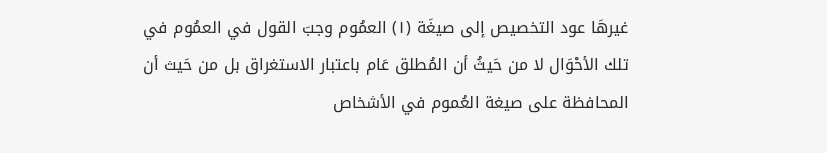غيرهَا عود التخصيص إلى صيغَة (١) العمُوم وجبَ القول في العمُوم في تلك الأحْوَال لا من حَيثُ أن المُطلق عَام باعتبار الاستغراق بل من حَيث أن المحافظة على صيغة العُموم في الأشخاص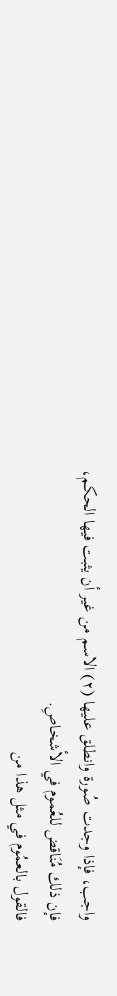واجب، فإذا وجدت صُورة وانطلق عليها (٢) الاسم من غير أن يثبت فيها الحكم، فإن ذلك مُنَاقض للعُموم في الأشخاصِ.
فالقول بالعمُوم في مثل هذا من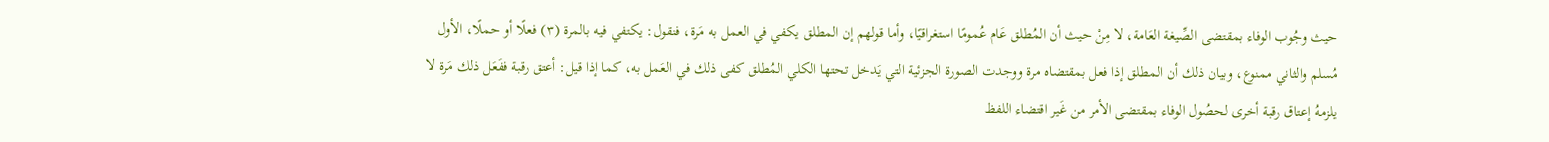حيث وجُوب الوفاء بمقتضى الصِّيغة العَامة، لا مِنْ حيث أن المُطلق عَام عُمومًا استغراقيًا، وأما قولهم إن المطلق يكفي في العمل به مَرة، فنقول: يكتفي فيه بالمرة (٣) فعلًا أو حملًا، الأول مُسلم والثاني ممنوع، وبيان ذلك أن المطلق إذا فعل بمقتضاه مرة ووجدت الصورة الجزئية التي يَدخل تحتها الكلي المُطلق كفى ذلك في العَمل به، كما إذا قيل: أعتق رقبة ففَعَل ذلك مَرة لا يلزمهُ إعتاق رقبة أخرى لحصُول الوفاء بمقتضى الأمر من غَير اقتضاء اللفظ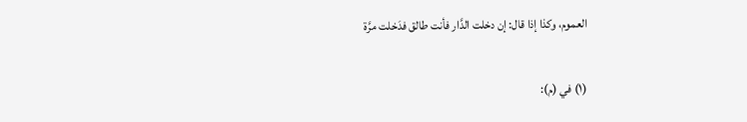العموم، وكذا إذا قال: إن دخلت الدَّار فأنت طالق فدَخلت مرَّة

(١) في (م):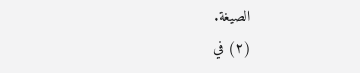الصيغة.
(٢) في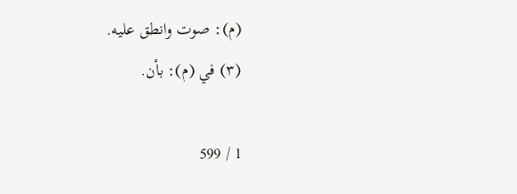(م): صوت وانطق عليه.
(٣) في (م): بأن.

1 / 599